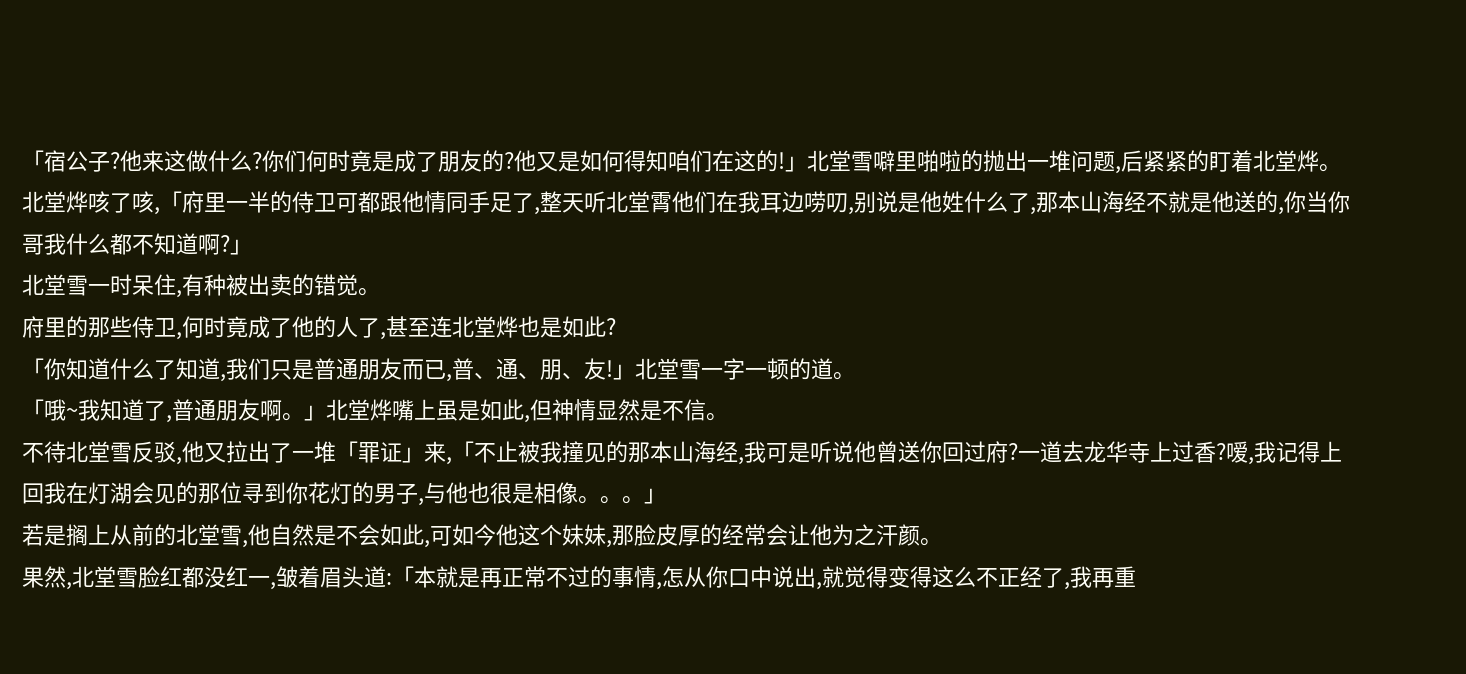「宿公子?他来这做什么?你们何时竟是成了朋友的?他又是如何得知咱们在这的!」北堂雪噼里啪啦的抛出一堆问题,后紧紧的盯着北堂烨。
北堂烨咳了咳,「府里一半的侍卫可都跟他情同手足了,整天听北堂霄他们在我耳边唠叨,别说是他姓什么了,那本山海经不就是他送的,你当你哥我什么都不知道啊?」
北堂雪一时呆住,有种被出卖的错觉。
府里的那些侍卫,何时竟成了他的人了,甚至连北堂烨也是如此?
「你知道什么了知道,我们只是普通朋友而已,普、通、朋、友!」北堂雪一字一顿的道。
「哦~我知道了,普通朋友啊。」北堂烨嘴上虽是如此,但神情显然是不信。
不待北堂雪反驳,他又拉出了一堆「罪证」来,「不止被我撞见的那本山海经,我可是听说他曾送你回过府?一道去龙华寺上过香?嗳,我记得上回我在灯湖会见的那位寻到你花灯的男子,与他也很是相像。。。」
若是搁上从前的北堂雪,他自然是不会如此,可如今他这个妹妹,那脸皮厚的经常会让他为之汗颜。
果然,北堂雪脸红都没红一,皱着眉头道:「本就是再正常不过的事情,怎从你口中说出,就觉得变得这么不正经了,我再重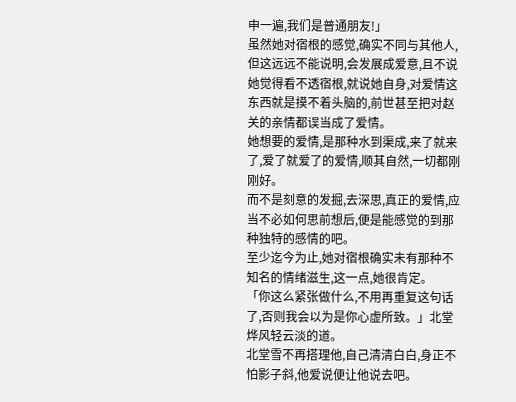申一遍,我们是普通朋友!」
虽然她对宿根的感觉,确实不同与其他人,但这远远不能说明,会发展成爱意,且不说她觉得看不透宿根,就说她自身,对爱情这东西就是摸不着头脑的,前世甚至把对赵关的亲情都误当成了爱情。
她想要的爱情,是那种水到渠成,来了就来了,爱了就爱了的爱情,顺其自然,一切都刚刚好。
而不是刻意的发掘,去深思,真正的爱情,应当不必如何思前想后,便是能感觉的到那种独特的感情的吧。
至少迄今为止,她对宿根确实未有那种不知名的情绪滋生,这一点,她很肯定。
「你这么紧张做什么,不用再重复这句话了,否则我会以为是你心虚所致。」北堂烨风轻云淡的道。
北堂雪不再搭理他,自己清清白白,身正不怕影子斜,他爱说便让他说去吧。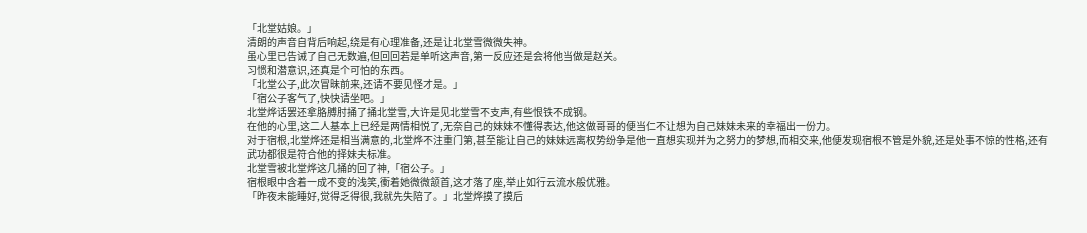「北堂姑娘。」
清朗的声音自背后响起,绕是有心理准备,还是让北堂雪微微失神。
虽心里已告诫了自己无数遍,但回回若是单听这声音,第一反应还是会将他当做是赵关。
习惯和潜意识,还真是个可怕的东西。
「北堂公子,此次冒昧前来,还请不要见怪才是。」
「宿公子客气了,快快请坐吧。」
北堂烨话罢还拿胳膊肘捅了捅北堂雪,大许是见北堂雪不支声,有些恨铁不成钢。
在他的心里,这二人基本上已经是两情相悦了,无奈自己的妹妹不懂得表达,他这做哥哥的便当仁不让想为自己妹妹未来的幸福出一份力。
对于宿根,北堂烨还是相当满意的,北堂烨不注重门第,甚至能让自己的妹妹远离权势纷争是他一直想实现并为之努力的梦想,而相交来,他便发现宿根不管是外貌,还是处事不惊的性格,还有武功都很是符合他的择妹夫标准。
北堂雪被北堂烨这几捅的回了神,「宿公子。」
宿根眼中含着一成不变的浅笑,衝着她微微颔首,这才落了座,举止如行云流水般优雅。
「昨夜未能睡好,觉得乏得很,我就先失陪了。」北堂烨摸了摸后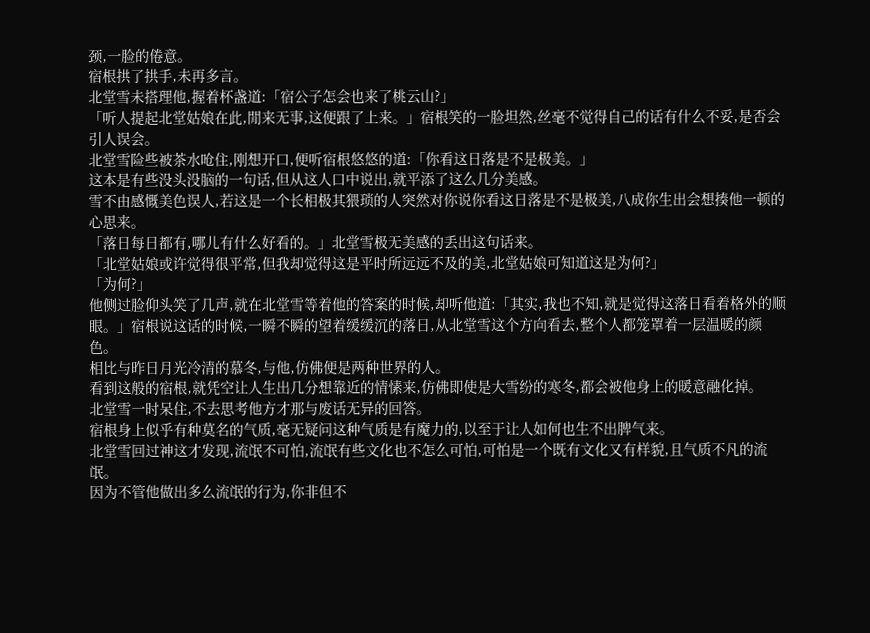颈,一脸的倦意。
宿根拱了拱手,未再多言。
北堂雪未搭理他,握着杯盏道:「宿公子怎会也来了桃云山?」
「听人提起北堂姑娘在此,閒来无事,这便跟了上来。」宿根笑的一脸坦然,丝毫不觉得自己的话有什么不妥,是否会引人误会。
北堂雪险些被茶水呛住,刚想开口,便听宿根悠悠的道:「你看这日落是不是极美。」
这本是有些没头没脑的一句话,但从这人口中说出,就平添了这么几分美感。
雪不由感慨美色误人,若这是一个长相极其猥琐的人突然对你说你看这日落是不是极美,八成你生出会想揍他一顿的心思来。
「落日每日都有,哪儿有什么好看的。」北堂雪极无美感的丢出这句话来。
「北堂姑娘或许觉得很平常,但我却觉得这是平时所远远不及的美,北堂姑娘可知道这是为何?」
「为何?」
他侧过脸仰头笑了几声,就在北堂雪等着他的答案的时候,却听他道:「其实,我也不知,就是觉得这落日看着格外的顺眼。」宿根说这话的时候,一瞬不瞬的望着缓缓沉的落日,从北堂雪这个方向看去,整个人都笼罩着一层温暖的颜色。
相比与昨日月光冷清的慕冬,与他,仿佛便是两种世界的人。
看到这般的宿根,就凭空让人生出几分想靠近的情愫来,仿佛即使是大雪纷的寒冬,都会被他身上的暖意融化掉。
北堂雪一时呆住,不去思考他方才那与废话无异的回答。
宿根身上似乎有种莫名的气质,毫无疑问这种气质是有魔力的,以至于让人如何也生不出脾气来。
北堂雪回过神这才发现,流氓不可怕,流氓有些文化也不怎么可怕,可怕是一个既有文化又有样貌,且气质不凡的流氓。
因为不管他做出多么流氓的行为,你非但不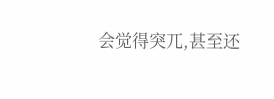会觉得突兀,甚至还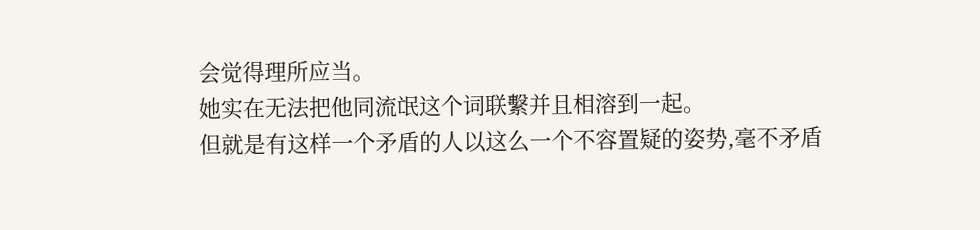会觉得理所应当。
她实在无法把他同流氓这个词联繫并且相溶到一起。
但就是有这样一个矛盾的人以这么一个不容置疑的姿势,毫不矛盾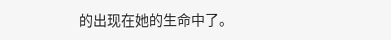的出现在她的生命中了。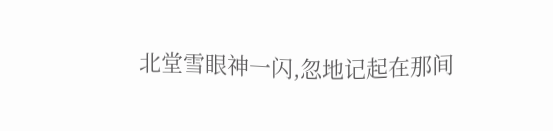北堂雪眼神一闪,忽地记起在那间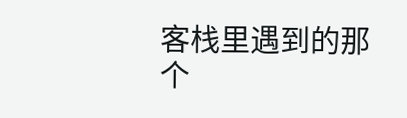客栈里遇到的那个